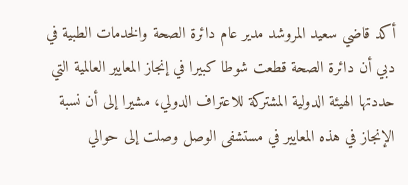أكد قاضي سعيد المروشد مدير عام دائرة الصحة والخدمات الطبية في دبي أن دائرة الصحة قطعت شوطا كبيرا في إنجاز المعايير العالمية التي حددتها الهيئة الدولية المشتركة للاعتراف الدولي، مشيرا إلى أن نسبة الإنجاز في هذه المعايير في مستشفى الوصل وصلت إلى حوالي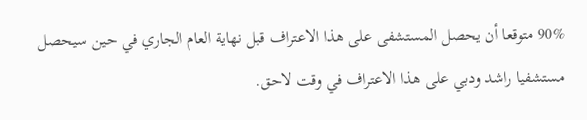90% متوقعا أن يحصل المستشفى على هذا الاعتراف قبل نهاية العام الجاري في حين سيحصل مستشفيا راشد ودبي على هذا الاعتراف في وقت لاحق.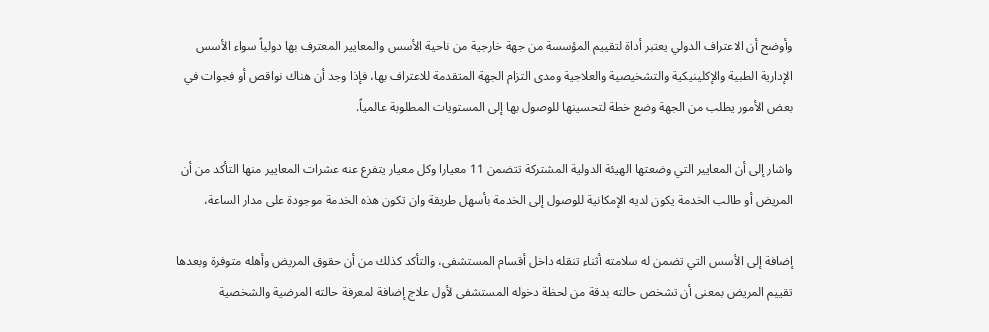وأوضح أن الاعتراف الدولي يعتبر أداة لتقييم المؤسسة من جهة خارجية من ناحية الأسس والمعايير المعترف بها دولياً سواء الأسس الإدارية الطبية والإكلينيكية والتشخيصية والعلاجية ومدى التزام الجهة المتقدمة للاعتراف بها، فإذا وجد أن هناك نواقص أو فجوات في بعض الأمور يطلب من الجهة وضع خطة لتحسينها للوصول بها إلى المستويات المطلوبة عالمياً.

واشار إلى أن المعايير التي وضعتها الهيئة الدولية المشتركة تتضمن 11 معيارا وكل معيار يتفرع عنه عشرات المعايير منها التأكد من أن المريض أو طالب الخدمة يكون لديه الإمكانية للوصول إلى الخدمة بأسهل طريقة وان تكون هذه الخدمة موجودة على مدار الساعة،

إضافة إلى الأسس التي تضمن له سلامته أثناء تنقله داخل أقسام المستشفى، والتأكد كذلك من أن حقوق المريض وأهله متوفرة وبعدها تقييم المريض بمعنى أن تشخص حالته بدقة من لحظة دخوله المستشفى لأول علاج إضافة لمعرفة حالته المرضية والشخصية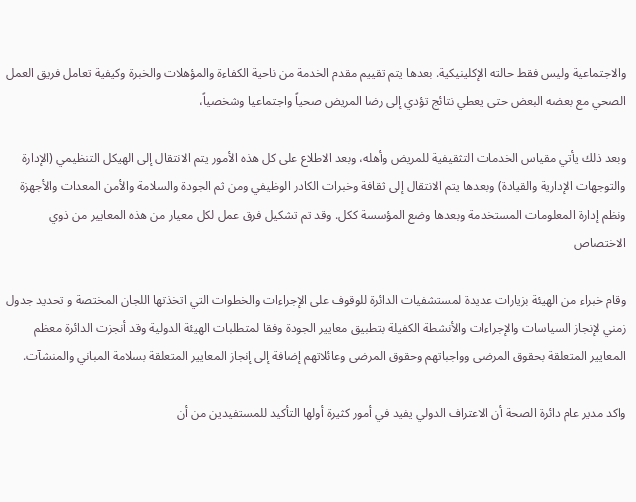والاجتماعية وليس فقط حالته الإكلينيكية. بعدها يتم تقييم مقدم الخدمة من ناحية الكفاءة والمؤهلات والخبرة وكيفية تعامل فريق العمل الصحي مع بعضه البعض حتى يعطي نتائج تؤدي إلى رضا المريض صحياً واجتماعيا وشخصياً،

وبعد ذلك يأتي مقياس الخدمات التثقيفية للمريض وأهله، وبعد الاطلاع على كل هذه الأمور يتم الانتقال إلى الهيكل التنظيمي (الإدارة والتوجهات الإدارية والقيادة) وبعدها يتم الانتقال إلى ثقافة وخبرات الكادر الوظيفي ومن ثم الجودة والسلامة والأمن المعدات والأجهزة ونظم إدارة المعلومات المستخدمة وبعدها وضع المؤسسة ككل. وقد تم تشكيل فرق عمل لكل معيار من هذه المعايير من ذوي الاختصاص

وقام خبراء من الهيئة بزيارات عديدة لمستشفيات الدائرة للوقوف على الإجراءات والخطوات التي اتخذتها اللجان المختصة و تحديد جدول زمني لإنجاز السياسات والإجراءات والأنشطة الكفيلة بتطبيق معايير الجودة وفقا لمتطلبات الهيئة الدولية وقد أنجزت الدائرة معظم المعايير المتعلقة بحقوق المرضى وواجباتهم وحقوق المرضى وعائلاتهم إضافة إلى إنجاز المعايير المتعلقة بسلامة المباني والمنشآت.

واكد مدير عام دائرة الصحة أن الاعتراف الدولي يفيد في أمور كثيرة أولها التأكيد للمستفيدين من أن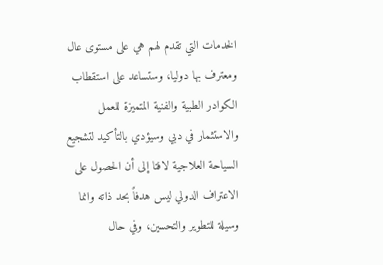الخدمات التي تقدم لهم هي على مستوى عال ومعترف بها دوليا، وستساعد على استقطاب الكوادر الطبية والفنية المتميزة للعمل والاستثمار في دبي وسيؤدي بالتأكيد لتشجيع السياحة العلاجية لافتا إلى أن الحصول على الاعتراف الدولي ليس هدفاً بحد ذاته وانما وسيلة للتطوير والتحسين، وفي حال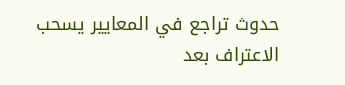حدوث تراجع في المعايير يسحب الاعتراف بعد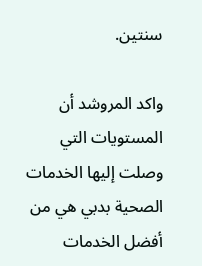سنتين.

واكد المروشد أن المستويات التي وصلت إليها الخدمات الصحية بدبي هي من أفضل الخدمات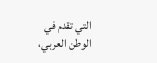التي تقدم في الوطن العربي،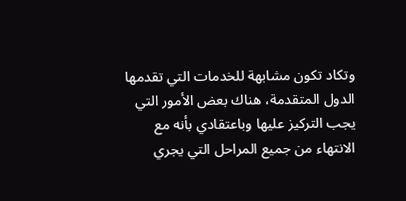وتكاد تكون مشابهة للخدمات التي تقدمها الدول المتقدمة، هناك بعض الأمور التي يجب التركيز عليها وباعتقادي بأنه مع الانتهاء من جميع المراحل التي يجري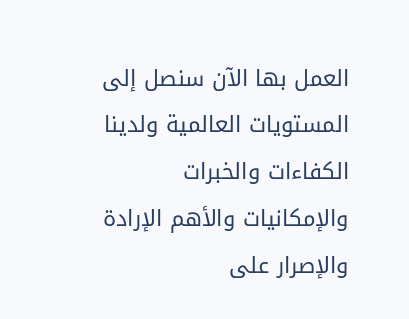العمل بها الآن سنصل إلى المستويات العالمية ولدينا الكفاءات والخبرات والإمكانيات والأهم الإرادة والإصرار على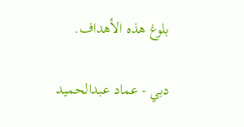بلوغ هذه الأهداف.

دبي - عماد عبدالحميد